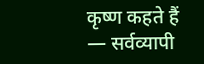कृष्ण कहते हैं — सर्वव्यापी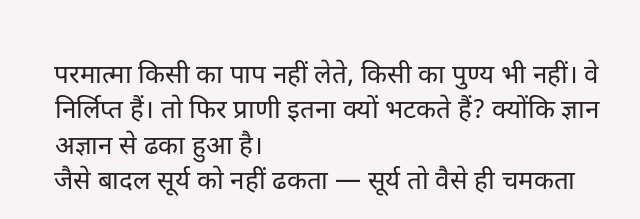परमात्मा किसी का पाप नहीं लेते, किसी का पुण्य भी नहीं। वे निर्लिप्त हैं। तो फिर प्राणी इतना क्यों भटकते हैं? क्योंकि ज्ञान अज्ञान से ढका हुआ है।
जैसे बादल सूर्य को नहीं ढकता — सूर्य तो वैसे ही चमकता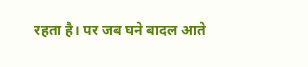रहता है। पर जब घने बादल आते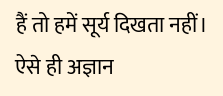हैं तो हमें सूर्य दिखता नहीं। ऐसे ही अज्ञान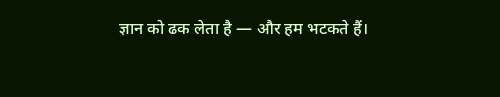ज्ञान को ढक लेता है — और हम भटकते हैं।